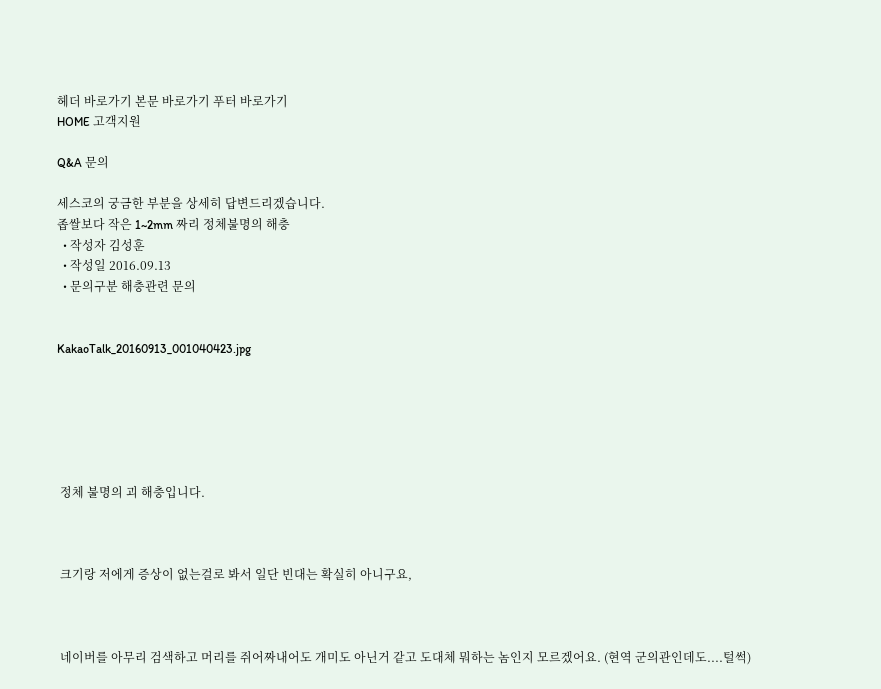헤더 바로가기 본문 바로가기 푸터 바로가기
HOME 고객지원

Q&A 문의

세스코의 궁금한 부분을 상세히 답변드리겠습니다.
좁쌀보다 작은 1~2mm 짜리 정체불명의 해충
  • 작성자 김성훈
  • 작성일 2016.09.13
  • 문의구분 해충관련 문의


KakaoTalk_20160913_001040423.jpg






 정체 불명의 괴 해충입니다.



 크기랑 저에게 증상이 없는걸로 봐서 일단 빈대는 확실히 아니구요,



 네이버를 아무리 검색하고 머리를 쥐어짜내어도 개미도 아닌거 같고 도대체 뭐하는 놈인지 모르겠어요. (현역 군의관인데도....털썩)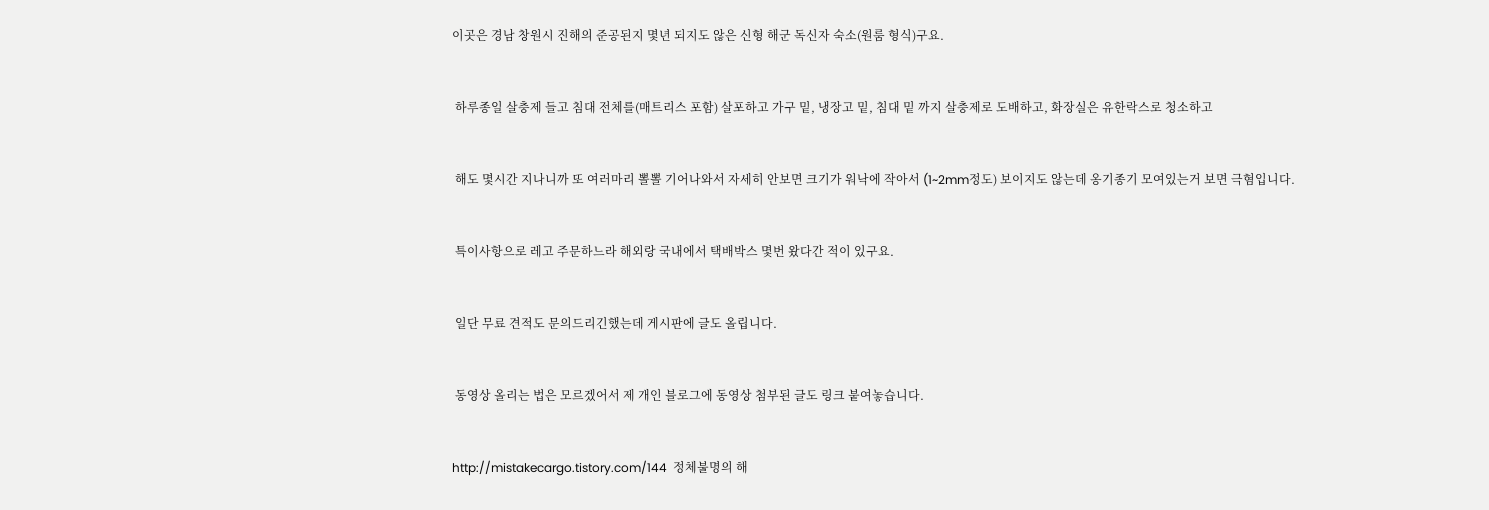이곳은 경남 창원시 진해의 준공된지 몇년 되지도 않은 신형 해군 독신자 숙소(원룸 형식)구요.



 하루종일 살충제 들고 침대 전체를(매트리스 포함) 살포하고 가구 밑, 냉장고 밑, 침대 밑 까지 살충제로 도배하고, 화장실은 유한락스로 청소하고



 해도 몇시간 지나니까 또 여러마리 뽈뽈 기어나와서 자세히 안보면 크기가 워낙에 작아서 (1~2mm정도) 보이지도 않는데 옹기종기 모여있는거 보면 극혐입니다.



 특이사항으로 레고 주문하느라 해외랑 국내에서 택배박스 몇번 왔다간 적이 있구요.



 일단 무료 견적도 문의드리긴했는데 게시판에 글도 올립니다.



 동영상 올리는 법은 모르겠어서 제 개인 블로그에 동영상 첨부된 글도 링크 붙여놓습니다.



http://mistakecargo.tistory.com/144  정체불명의 해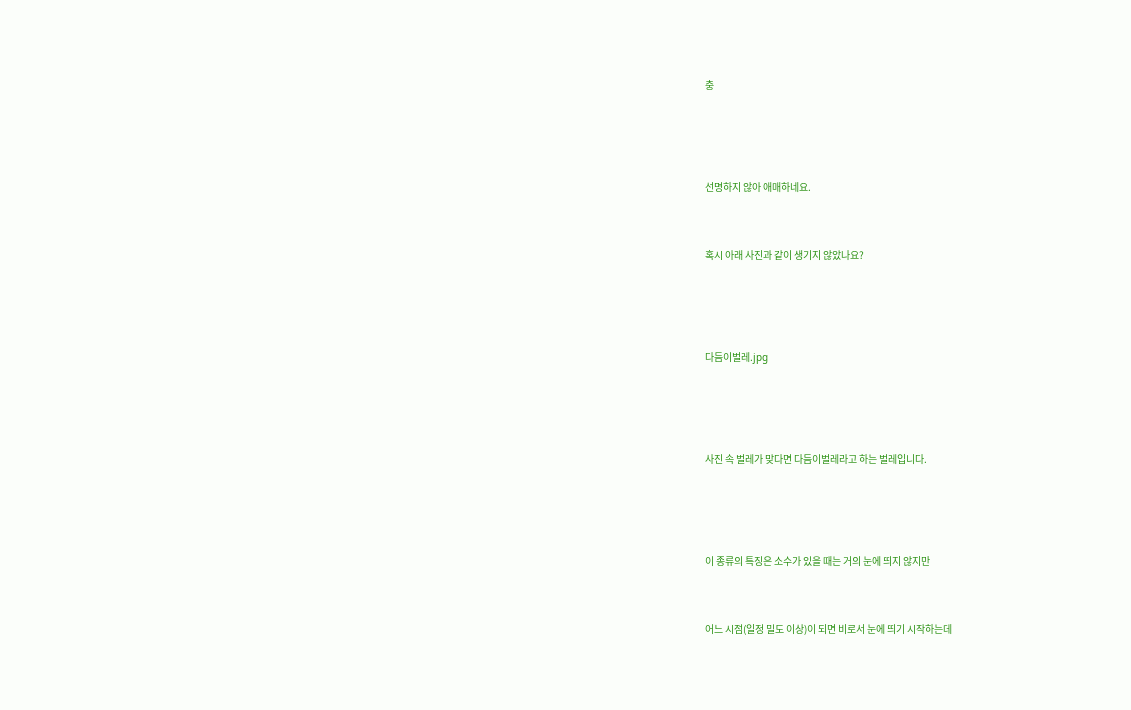충





선명하지 않아 애매하네요.



혹시 아래 사진과 같이 생기지 않았나요?





다듬이벌레.jpg





사진 속 벌레가 맞다면 다듬이벌레라고 하는 벌레입니다.





이 종류의 특징은 소수가 있을 때는 거의 눈에 띄지 않지만



어느 시점(일정 밀도 이상)이 되면 비로서 눈에 띄기 시작하는데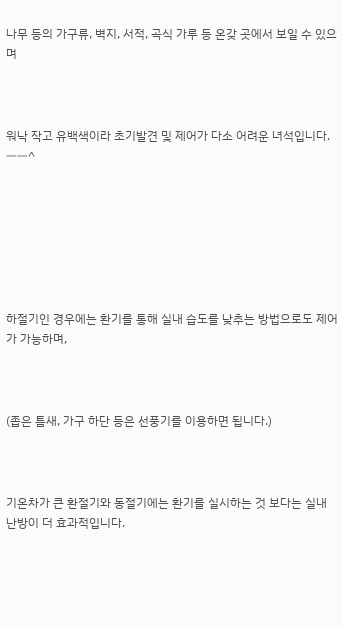나무 등의 가구류, 벽지, 서적, 곡식 가루 등 온갖 곳에서 보일 수 있으며



워낙 작고 유백색이라 초기발견 및 제어가 다소 어려운 녀석입니다. ㅡㅡ^







하절기인 경우에는 환기를 통해 실내 습도를 낮추는 방법으로도 제어가 가능하며,



(좁은 틈새, 가구 하단 등은 선풍기를 이용하면 됩니다.)



기온차가 큰 환절기와 동절기에는 환기를 실시하는 것 보다는 실내 난방이 더 효과적입니다.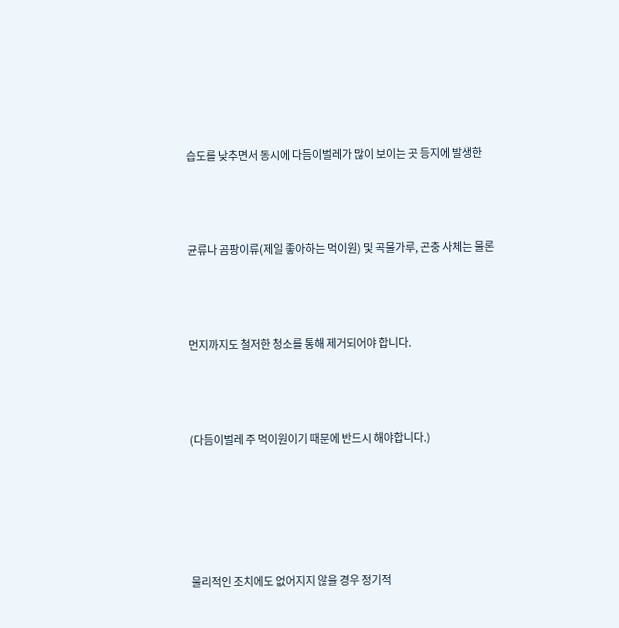습도를 낮추면서 동시에 다듬이벌레가 많이 보이는 곳 등지에 발생한



균류나 곰팡이류(제일 좋아하는 먹이원) 및 곡물가루, 곤충 사체는 물론



먼지까지도 철저한 청소를 통해 제거되어야 합니다.



(다듬이벌레 주 먹이원이기 때문에 반드시 해야합니다.)





물리적인 조치에도 없어지지 않을 경우 정기적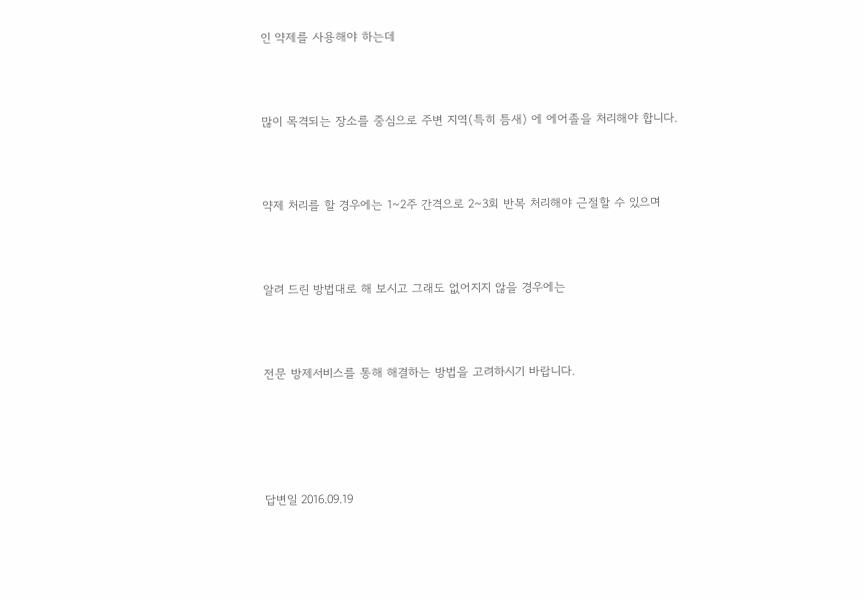인 약제를 사용해야 하는데



많이 목격되는 장소를 중심으로 주변 지역(특히 틈새) 에 에어졸을 처리해야 합니다.



약제 처리를 할 경우에는 1~2주 간격으로 2~3회 반복 처리해야 근절할 수 있으며



알려 드린 방법대로 해 보시고 그래도 없어지지 않을 경우에는



전문 방제서비스를 통해 해결하는 방법을 고려하시기 바랍니다.





답변일 2016.09.19